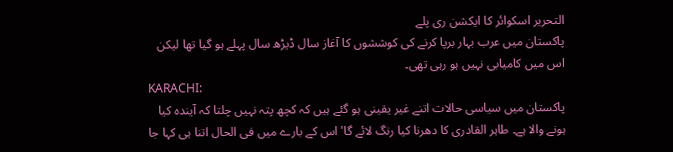التحریر اسکوائر کا ایکشن ری پلے
پاکستان میں عرب بہار برپا کرنے کی کوششوں کا آغاز سال ڈیڑھ سال پہلے ہو گیا تھا لیکن اس میں کامیابی نہیں ہو رہی تھی۔
KARACHI:
پاکستان میں سیاسی حالات اتنے غیر یقینی ہو گئے ہیں کہ کچھ پتہ نہیں چلتا کہ آیندہ کیا ہونے والا ہے۔ طاہر القادری کا دھرنا کیا رنگ لائے گا' اس کے بارے میں فی الحال اتنا ہی کہا جا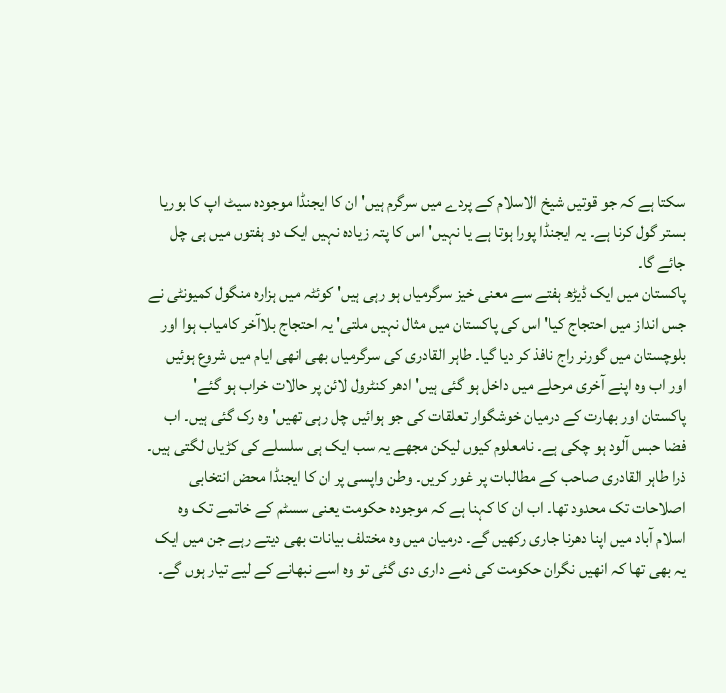سکتا ہے کہ جو قوتیں شیخ الاسلام کے پردے میں سرگرم ہیں' ان کا ایجنڈا موجودہ سیٹ اپ کا بوریا بستر گول کرنا ہے۔ یہ ایجنڈا پورا ہوتا ہے یا نہیں' اس کا پتہ زیادہ نہیں ایک دو ہفتوں میں ہی چل جائے گا۔
پاکستان میں ایک ڈیڑھ ہفتے سے معنی خیز سرگرمیاں ہو رہی ہیں' کوئٹہ میں ہزارہ منگول کمیونٹی نے جس انداز میں احتجاج کیا' اس کی پاکستان میں مثال نہیں ملتی' یہ احتجاج بلاآخر کامیاب ہوا اور بلوچستان میں گورنر راج نافذ کر دیا گیا۔ طاہر القادری کی سرگرمیاں بھی انھی ایام میں شروع ہوئیں اور اب وہ اپنے آخری مرحلے میں داخل ہو گئی ہیں' ادھر کنٹرول لائن پر حالات خراب ہو گئے' پاکستان اور بھارت کے درمیان خوشگوار تعلقات کی جو ہوائیں چل رہی تھیں' وہ رک گئی ہیں۔ اب فضا حبس آلود ہو چکی ہے۔ نامعلوم کیوں لیکن مجھے یہ سب ایک ہی سلسلے کی کڑیاں لگتی ہیں۔
ذرا طاہر القادری صاحب کے مطالبات پر غور کریں۔ وطن واپسی پر ان کا ایجنڈا محض انتخابی اصلاحات تک محدود تھا۔ اب ان کا کہنا ہے کہ موجودہ حکومت یعنی سسٹم کے خاتمے تک وہ اسلام آباد میں اپنا دھرنا جاری رکھیں گے۔ درمیان میں وہ مختلف بیانات بھی دیتے رہے جن میں ایک یہ بھی تھا کہ انھیں نگران حکومت کی ذمے داری دی گئی تو وہ اسے نبھانے کے لیے تیار ہوں گے۔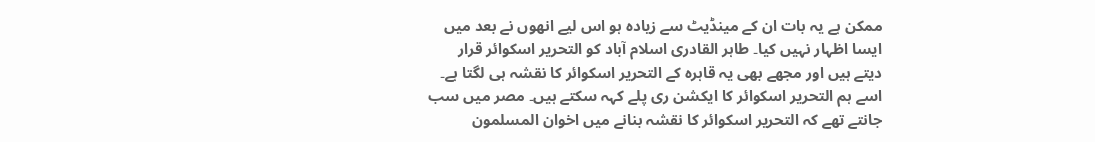ممکن ہے یہ بات ان کے مینڈیٹ سے زیادہ ہو اس لیے انھوں نے بعد میں ایسا اظہار نہیں کیا۔ طاہر القادری اسلام آباد کو التحریر اسکوائر قرار دیتے ہیں اور مجھے بھی یہ قاہرہ کے التحریر اسکوائر کا نقشہ ہی لگتا ہے۔
اسے ہم التحریر اسکوائر کا ایکشن ری پلے کہہ سکتے ہیں۔ مصر میں سب جانتے تھے کہ التحریر اسکوائر کا نقشہ بنانے میں اخوان المسلمون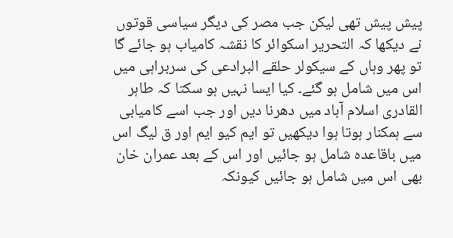پیش پیش تھی لیکن جب مصر کی دیگر سیاسی قوتوں نے دیکھا کہ التحریر اسکوائر کا نقشہ کامیاب ہو جائے گا تو پھر وہاں کے سیکولر حلقے البرادعی کی سربراہی میں اس میں شامل ہو گئے۔ کیا ایسا نہیں ہو سکتا کہ طاہر القادری اسلام آباد میں دھرنا دیں اور جب اسے کامیابی سے ہمکنار ہوتا ہوا دیکھیں تو ایم کیو ایم اور ق لیگ اس میں باقاعدہ شامل ہو جائیں اور اس کے بعد عمران خان بھی اس میں شامل ہو جائیں کیونکہ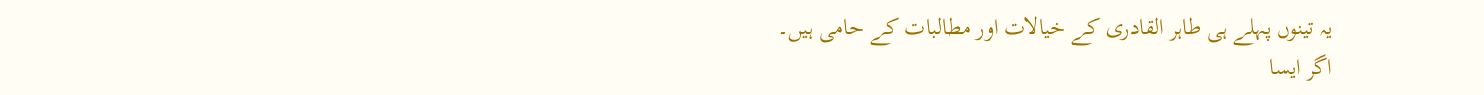یہ تینوں پہلے ہی طاہر القادری کے خیالات اور مطالبات کے حامی ہیں۔
اگر ایسا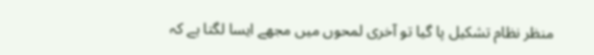منظر نظام تشکیل پا گیا تو آخری لمحوں میں مجھے ایسا لگتا ہے کہ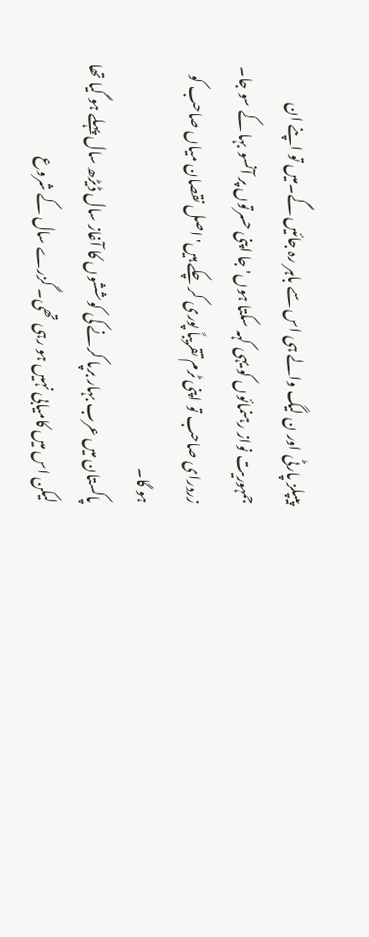پیپلز پارٹی اور ن لیگ والے ہی اس سے باہر رہ جائیں گے۔میں تو اپنے ان جمہوریت نواز رہنمائوں کو یہی کہہ سکتا ہوں' جا اپنی حسرتوں پر آنسو بہا کے سو جا۔ زردرای صاحب تو اپنی ٹرم تقریباً پوری کر چکے ہیں' اصل نقصان میاں صاحب کو ہو گا۔
پاکستان میں عرب بہار برپا کرنے کی کوششوں کا آغاز سال ڈیڑھ سال پہلے ہو گیا تھا لیکن اس میں کامیابی نہیں ہو رہی تھی۔ گزرے سال کے شروع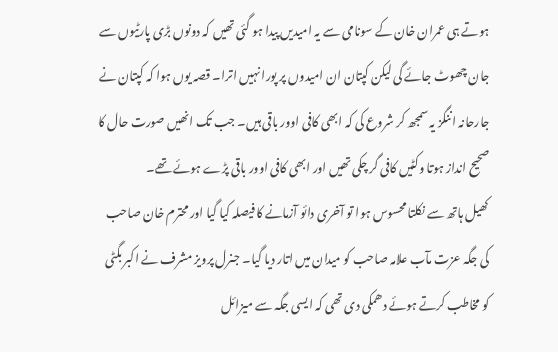ہوتے ہی عمران خان کے سونامی سے یہ امیدیں پیدا ہو گئی تھیں کہ دونوں بڑی پارٹیوں سے جان چھوٹ جائے گی لیکن کپتان ان امیدوں پر پورا نہیں اترا۔ قصہ یوں ہوا کہ کپتان نے جارحانہ اننگز یہ سمجھ کر شروع کی کہ ابھی کافی اوور باقی ہیں۔ جب تک انھیں صورت حال کا صحیح انداز ہوتا وکٹیں کافی گر چکی تھیں اور ابھی کافی اوور باقی پڑے ہوئے تھے۔
کھیل ہاتھ سے نکلتا محسوس ہوا تو آخری دائو آزمانے کا فیصلہ کیا گیا اور محترم خان صاحب کی جگہ عزت مآب علامہ صاحب کو میدان میں اتار دیا گیا۔ جنرل پرویز مشرف نے اکبر بگٹی کو مخاطب کرتے ہوئے دھمکی دی تھی کہ ایسی جگہ سے میزائل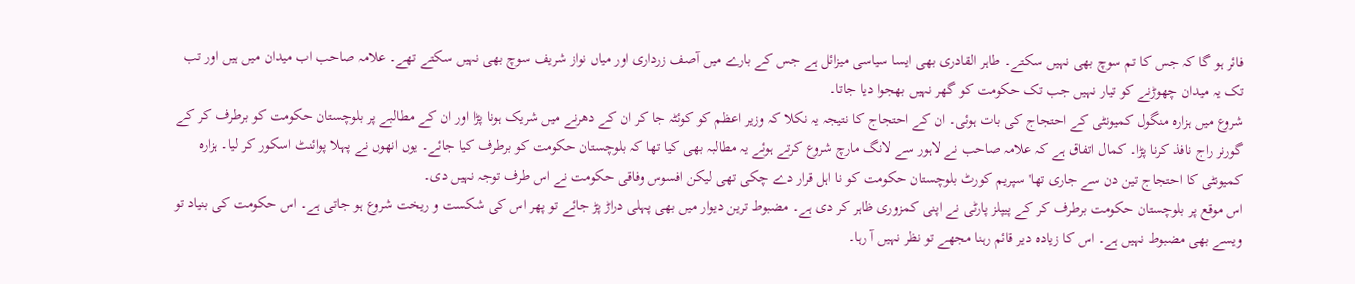فائر ہو گا کہ جس کا تم سوچ بھی نہیں سکتے۔ طاہر القادری بھی ایسا سیاسی میزائل ہے جس کے بارے میں آصف زرداری اور میاں نواز شریف سوچ بھی نہیں سکتے تھے۔ علامہ صاحب اب میدان میں ہیں اور تب تک یہ میدان چھوڑنے کو تیار نہیں جب تک حکومت کو گھر نہیں بھجوا دیا جاتا۔
شروع میں ہزارہ منگول کمیونٹی کے احتجاج کی بات ہوئی۔ ان کے احتجاج کا نتیجہ یہ نکلا کہ وزیر اعظم کو کوئٹہ جا کر ان کے دھرنے میں شریک ہونا پڑا اور ان کے مطالبے پر بلوچستان حکومت کو برطرف کر کے گورنر راج نافذ کرنا پڑا۔ کمال اتفاق ہے کہ علامہ صاحب نے لاہور سے لانگ مارچ شروع کرتے ہوئے یہ مطالبہ بھی کیا تھا کہ بلوچستان حکومت کو برطرف کیا جائے۔ یوں انھوں نے پہلا پوائنٹ اسکور کر لیا۔ ہزارہ کمیونٹی کا احتجاج تین دن سے جاری تھا' سپریم کورٹ بلوچستان حکومت کو نا اہل قرار دے چکی تھی لیکن افسوس وفاقی حکومت نے اس طرف توجہ نہیں دی۔
اس موقع پر بلوچستان حکومت برطرف کر کے پیپلز پارٹی نے اپنی کمزوری ظاہر کر دی ہے۔ مضبوط ترین دیوار میں بھی پہلی دراڑ پڑ جائے تو پھر اس کی شکست و ریخت شروع ہو جاتی ہے۔ اس حکومت کی بنیاد تو ویسے بھی مضبوط نہیں ہے۔ اس کا زیادہ دیر قائم رہنا مجھے تو نظر نہیں آ رہا۔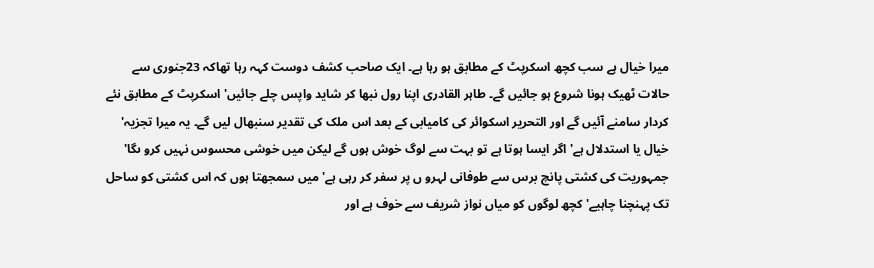میرا خیال ہے سب کچھ اسکرپٹ کے مطابق ہو رہا ہے۔ ایک صاحب کشف دوست کہہ رہا تھاکہ 23جنوری سے حالات ٹھیک ہونا شروع ہو جائیں گے۔ طاہر القادری اپنا رول نبھا کر شاید واپس چلے جائیں' اسکرپٹ کے مطابق نئے کردار سامنے آئیں گے اور التحریر اسکوائر کی کامیابی کے بعد اس ملک کی تقدیر سنبھال لیں گے۔ یہ میرا تجزیہ' خیال یا استدلال ہے' اگر ایسا ہوتا ہے تو بہت سے لوگ خوش ہوں گے لیکن میں خوشی محسوس نہیں کرو ںگا' جمہوریت کی کشتی پانچ برس سے طوفانی لہرو ں پر سفر کر رہی ہے' میں سمجھتا ہوں کہ اس کشتی کو ساحل تک پہنچنا چاہیے' کچھ لوگوں کو میاں نواز شریف سے خوف ہے اور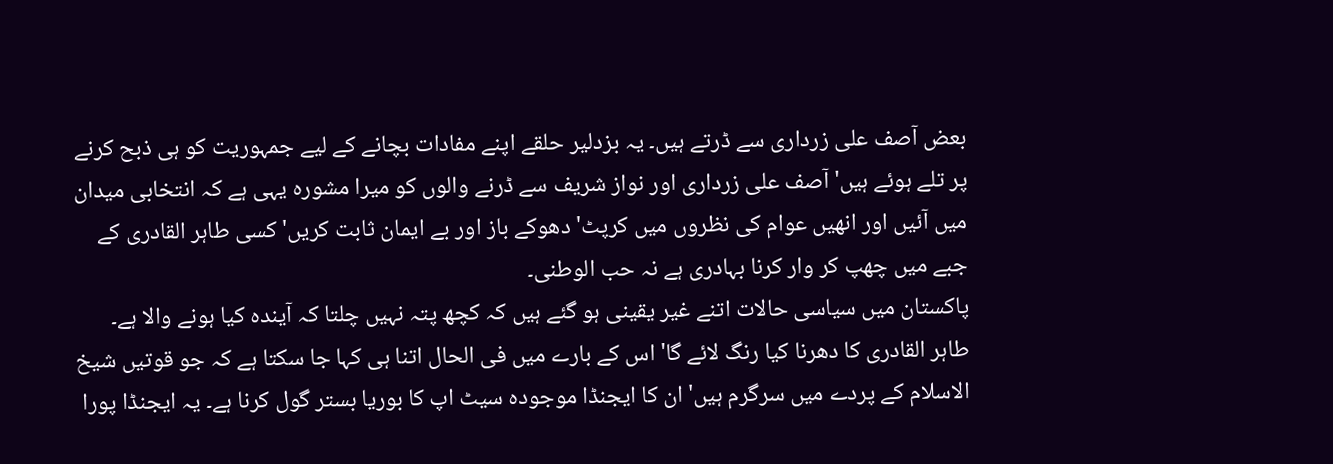بعض آصف علی زرداری سے ڈرتے ہیں۔ یہ بزدلیر حلقے اپنے مفادات بچانے کے لیے جمہوریت کو ہی ذبح کرنے پر تلے ہوئے ہیں' آصف علی زرداری اور نواز شریف سے ڈرنے والوں کو میرا مشورہ یہی ہے کہ انتخابی میدان میں آئیں اور انھیں عوام کی نظروں میں کرپٹ' دھوکے باز اور بے ایمان ثابت کریں' کسی طاہر القادری کے جبے میں چھپ کر وار کرنا بہادری ہے نہ حب الوطنی۔
پاکستان میں سیاسی حالات اتنے غیر یقینی ہو گئے ہیں کہ کچھ پتہ نہیں چلتا کہ آیندہ کیا ہونے والا ہے۔ طاہر القادری کا دھرنا کیا رنگ لائے گا' اس کے بارے میں فی الحال اتنا ہی کہا جا سکتا ہے کہ جو قوتیں شیخ الاسلام کے پردے میں سرگرم ہیں' ان کا ایجنڈا موجودہ سیٹ اپ کا بوریا بستر گول کرنا ہے۔ یہ ایجنڈا پورا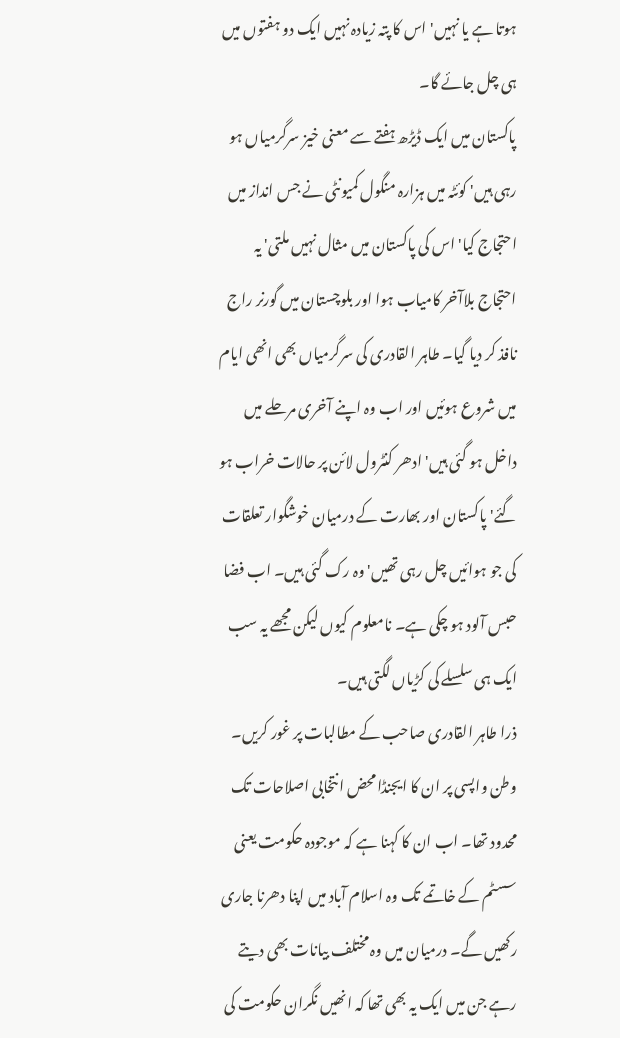ہوتا ہے یا نہیں' اس کا پتہ زیادہ نہیں ایک دو ہفتوں میں ہی چل جائے گا۔
پاکستان میں ایک ڈیڑھ ہفتے سے معنی خیز سرگرمیاں ہو رہی ہیں' کوئٹہ میں ہزارہ منگول کمیونٹی نے جس انداز میں احتجاج کیا' اس کی پاکستان میں مثال نہیں ملتی' یہ احتجاج بلاآخر کامیاب ہوا اور بلوچستان میں گورنر راج نافذ کر دیا گیا۔ طاہر القادری کی سرگرمیاں بھی انھی ایام میں شروع ہوئیں اور اب وہ اپنے آخری مرحلے میں داخل ہو گئی ہیں' ادھر کنٹرول لائن پر حالات خراب ہو گئے' پاکستان اور بھارت کے درمیان خوشگوار تعلقات کی جو ہوائیں چل رہی تھیں' وہ رک گئی ہیں۔ اب فضا حبس آلود ہو چکی ہے۔ نامعلوم کیوں لیکن مجھے یہ سب ایک ہی سلسلے کی کڑیاں لگتی ہیں۔
ذرا طاہر القادری صاحب کے مطالبات پر غور کریں۔ وطن واپسی پر ان کا ایجنڈا محض انتخابی اصلاحات تک محدود تھا۔ اب ان کا کہنا ہے کہ موجودہ حکومت یعنی سسٹم کے خاتمے تک وہ اسلام آباد میں اپنا دھرنا جاری رکھیں گے۔ درمیان میں وہ مختلف بیانات بھی دیتے رہے جن میں ایک یہ بھی تھا کہ انھیں نگران حکومت کی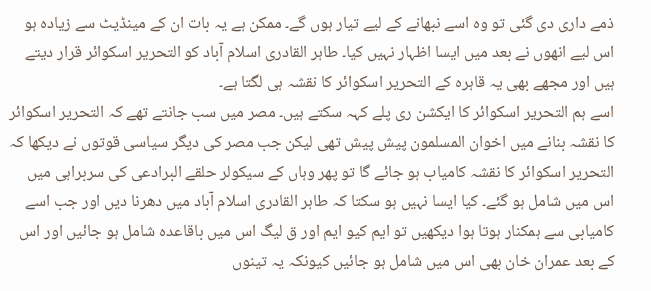ذمے داری دی گئی تو وہ اسے نبھانے کے لیے تیار ہوں گے۔ ممکن ہے یہ بات ان کے مینڈیٹ سے زیادہ ہو اس لیے انھوں نے بعد میں ایسا اظہار نہیں کیا۔ طاہر القادری اسلام آباد کو التحریر اسکوائر قرار دیتے ہیں اور مجھے بھی یہ قاہرہ کے التحریر اسکوائر کا نقشہ ہی لگتا ہے۔
اسے ہم التحریر اسکوائر کا ایکشن ری پلے کہہ سکتے ہیں۔ مصر میں سب جانتے تھے کہ التحریر اسکوائر کا نقشہ بنانے میں اخوان المسلمون پیش پیش تھی لیکن جب مصر کی دیگر سیاسی قوتوں نے دیکھا کہ التحریر اسکوائر کا نقشہ کامیاب ہو جائے گا تو پھر وہاں کے سیکولر حلقے البرادعی کی سربراہی میں اس میں شامل ہو گئے۔ کیا ایسا نہیں ہو سکتا کہ طاہر القادری اسلام آباد میں دھرنا دیں اور جب اسے کامیابی سے ہمکنار ہوتا ہوا دیکھیں تو ایم کیو ایم اور ق لیگ اس میں باقاعدہ شامل ہو جائیں اور اس کے بعد عمران خان بھی اس میں شامل ہو جائیں کیونکہ یہ تینوں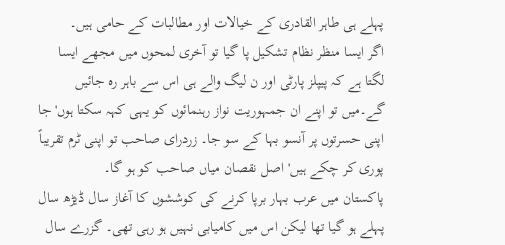پہلے ہی طاہر القادری کے خیالات اور مطالبات کے حامی ہیں۔
اگر ایسا منظر نظام تشکیل پا گیا تو آخری لمحوں میں مجھے ایسا لگتا ہے کہ پیپلز پارٹی اور ن لیگ والے ہی اس سے باہر رہ جائیں گے۔میں تو اپنے ان جمہوریت نواز رہنمائوں کو یہی کہہ سکتا ہوں' جا اپنی حسرتوں پر آنسو بہا کے سو جا۔ زردرای صاحب تو اپنی ٹرم تقریباً پوری کر چکے ہیں' اصل نقصان میاں صاحب کو ہو گا۔
پاکستان میں عرب بہار برپا کرنے کی کوششوں کا آغاز سال ڈیڑھ سال پہلے ہو گیا تھا لیکن اس میں کامیابی نہیں ہو رہی تھی۔ گزرے سال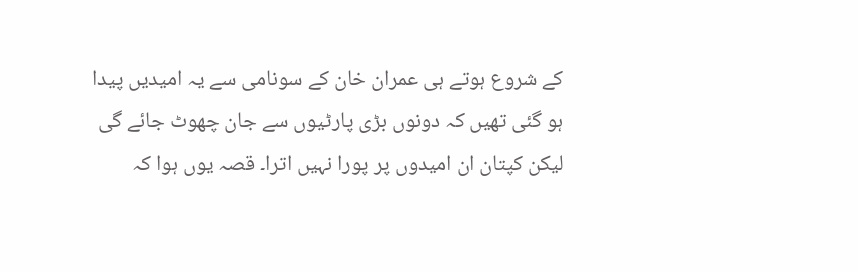کے شروع ہوتے ہی عمران خان کے سونامی سے یہ امیدیں پیدا ہو گئی تھیں کہ دونوں بڑی پارٹیوں سے جان چھوٹ جائے گی لیکن کپتان ان امیدوں پر پورا نہیں اترا۔ قصہ یوں ہوا کہ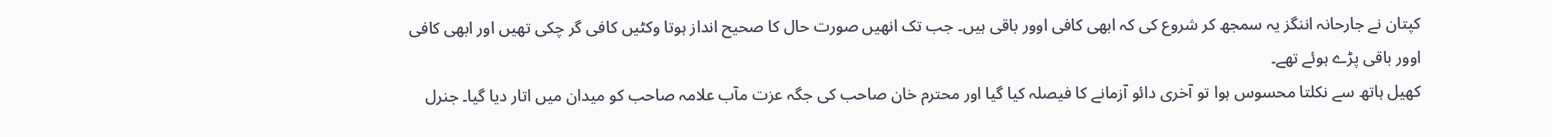کپتان نے جارحانہ اننگز یہ سمجھ کر شروع کی کہ ابھی کافی اوور باقی ہیں۔ جب تک انھیں صورت حال کا صحیح انداز ہوتا وکٹیں کافی گر چکی تھیں اور ابھی کافی اوور باقی پڑے ہوئے تھے۔
کھیل ہاتھ سے نکلتا محسوس ہوا تو آخری دائو آزمانے کا فیصلہ کیا گیا اور محترم خان صاحب کی جگہ عزت مآب علامہ صاحب کو میدان میں اتار دیا گیا۔ جنرل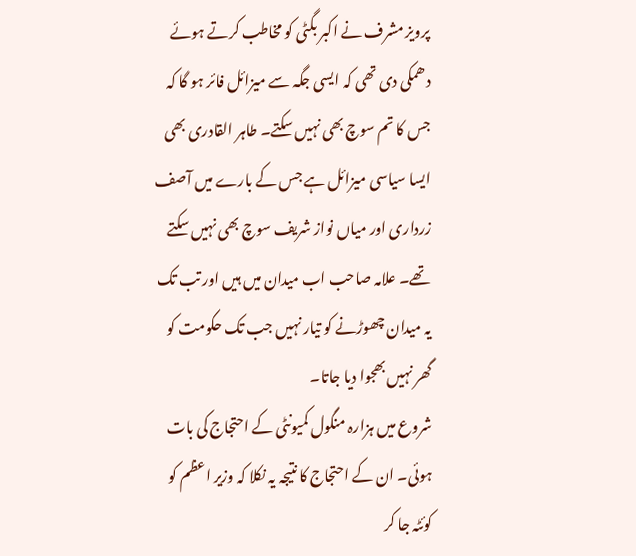پرویز مشرف نے اکبر بگٹی کو مخاطب کرتے ہوئے دھمکی دی تھی کہ ایسی جگہ سے میزائل فائر ہو گا کہ جس کا تم سوچ بھی نہیں سکتے۔ طاہر القادری بھی ایسا سیاسی میزائل ہے جس کے بارے میں آصف زرداری اور میاں نواز شریف سوچ بھی نہیں سکتے تھے۔ علامہ صاحب اب میدان میں ہیں اور تب تک یہ میدان چھوڑنے کو تیار نہیں جب تک حکومت کو گھر نہیں بھجوا دیا جاتا۔
شروع میں ہزارہ منگول کمیونٹی کے احتجاج کی بات ہوئی۔ ان کے احتجاج کا نتیجہ یہ نکلا کہ وزیر اعظم کو کوئٹہ جا کر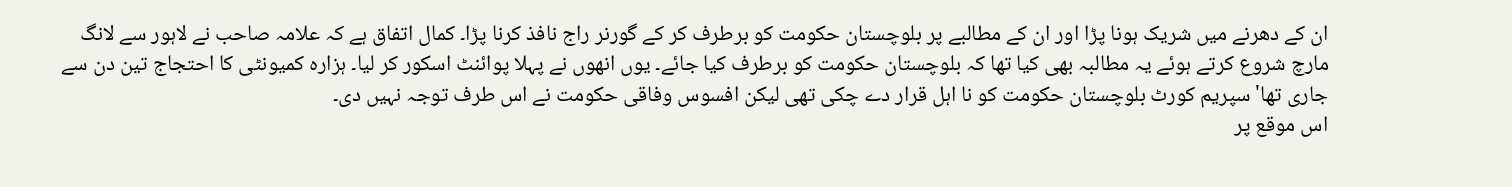ان کے دھرنے میں شریک ہونا پڑا اور ان کے مطالبے پر بلوچستان حکومت کو برطرف کر کے گورنر راج نافذ کرنا پڑا۔ کمال اتفاق ہے کہ علامہ صاحب نے لاہور سے لانگ مارچ شروع کرتے ہوئے یہ مطالبہ بھی کیا تھا کہ بلوچستان حکومت کو برطرف کیا جائے۔ یوں انھوں نے پہلا پوائنٹ اسکور کر لیا۔ ہزارہ کمیونٹی کا احتجاج تین دن سے جاری تھا' سپریم کورٹ بلوچستان حکومت کو نا اہل قرار دے چکی تھی لیکن افسوس وفاقی حکومت نے اس طرف توجہ نہیں دی۔
اس موقع پر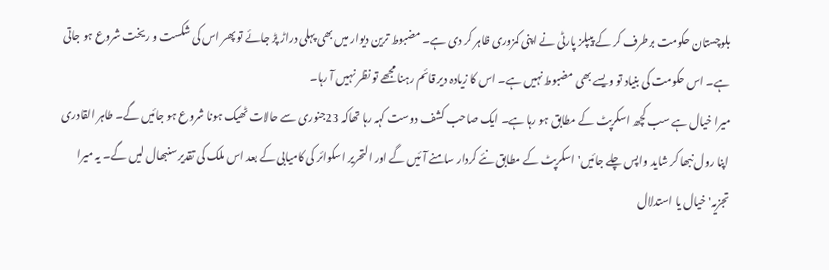بلوچستان حکومت برطرف کر کے پیپلز پارٹی نے اپنی کمزوری ظاہر کر دی ہے۔ مضبوط ترین دیوار میں بھی پہلی دراڑ پڑ جائے تو پھر اس کی شکست و ریخت شروع ہو جاتی ہے۔ اس حکومت کی بنیاد تو ویسے بھی مضبوط نہیں ہے۔ اس کا زیادہ دیر قائم رہنا مجھے تو نظر نہیں آ رہا۔
میرا خیال ہے سب کچھ اسکرپٹ کے مطابق ہو رہا ہے۔ ایک صاحب کشف دوست کہہ رہا تھاکہ 23جنوری سے حالات ٹھیک ہونا شروع ہو جائیں گے۔ طاہر القادری اپنا رول نبھا کر شاید واپس چلے جائیں' اسکرپٹ کے مطابق نئے کردار سامنے آئیں گے اور التحریر اسکوائر کی کامیابی کے بعد اس ملک کی تقدیر سنبھال لیں گے۔ یہ میرا تجزیہ' خیال یا استدلال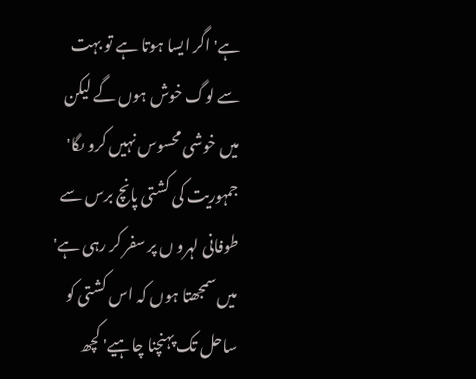ہے' اگر ایسا ہوتا ہے تو بہت سے لوگ خوش ہوں گے لیکن میں خوشی محسوس نہیں کرو ںگا' جمہوریت کی کشتی پانچ برس سے طوفانی لہرو ں پر سفر کر رہی ہے' میں سمجھتا ہوں کہ اس کشتی کو ساحل تک پہنچنا چاہیے' کچھ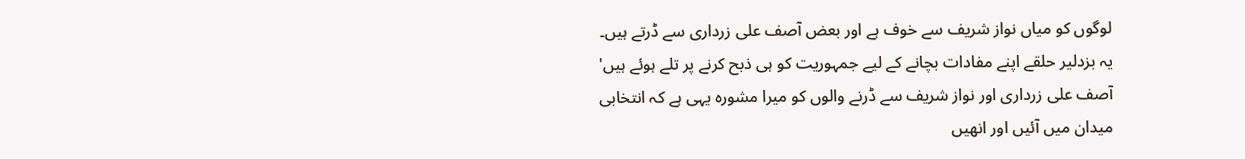لوگوں کو میاں نواز شریف سے خوف ہے اور بعض آصف علی زرداری سے ڈرتے ہیں۔ یہ بزدلیر حلقے اپنے مفادات بچانے کے لیے جمہوریت کو ہی ذبح کرنے پر تلے ہوئے ہیں' آصف علی زرداری اور نواز شریف سے ڈرنے والوں کو میرا مشورہ یہی ہے کہ انتخابی میدان میں آئیں اور انھیں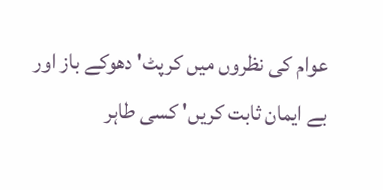عوام کی نظروں میں کرپٹ' دھوکے باز اور بے ایمان ثابت کریں' کسی طاہر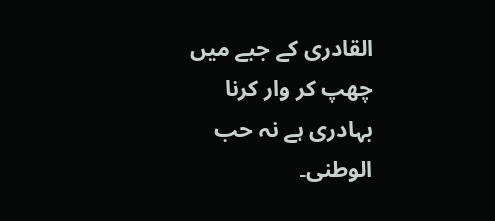القادری کے جبے میں چھپ کر وار کرنا بہادری ہے نہ حب الوطنی۔